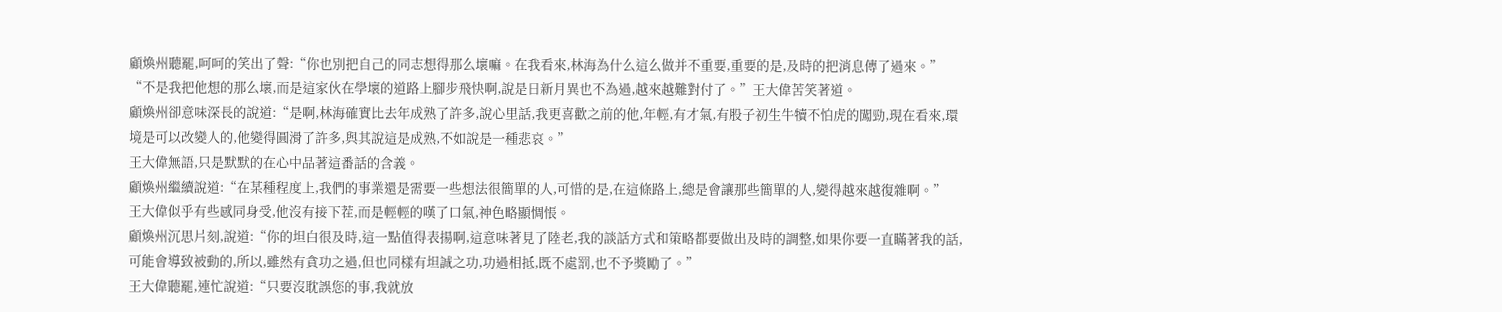顧煥州聽罷,呵呵的笑出了聲:“你也別把自己的同志想得那么壞嘛。在我看來,林海為什么這么做并不重要,重要的是,及時的把消息傳了過來。”
“不是我把他想的那么壞,而是這家伙在學壞的道路上腳步飛快啊,說是日新月異也不為過,越來越難對付了。”王大偉苦笑著道。
顧煥州卻意味深長的說道:“是啊,林海確實比去年成熟了許多,說心里話,我更喜歡之前的他,年輕,有才氣,有股子初生牛犢不怕虎的闖勁,現在看來,環境是可以改變人的,他變得圓滑了許多,與其說這是成熟,不如說是一種悲哀。”
王大偉無語,只是默默的在心中品著這番話的含義。
顧煥州繼續說道:“在某種程度上,我們的事業還是需要一些想法很簡單的人,可惜的是,在這條路上,總是會讓那些簡單的人,變得越來越復雜啊。”
王大偉似乎有些感同身受,他沒有接下茬,而是輕輕的嘆了口氣,神色略顯惆悵。
顧煥州沉思片刻,說道:“你的坦白很及時,這一點值得表揚啊,這意味著見了陸老,我的談話方式和策略都要做出及時的調整,如果你要一直瞞著我的話,可能會導致被動的,所以,雖然有貪功之過,但也同樣有坦誠之功,功過相抵,既不處罰,也不予獎勵了。”
王大偉聽罷,連忙說道:“只要沒耽誤您的事,我就放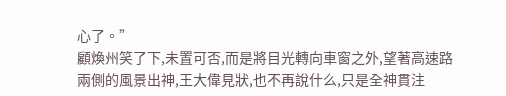心了。”
顧煥州笑了下,未置可否,而是將目光轉向車窗之外,望著高速路兩側的風景出神,王大偉見狀,也不再說什么,只是全神貫注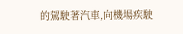的駕駛著汽車,向機場疾駛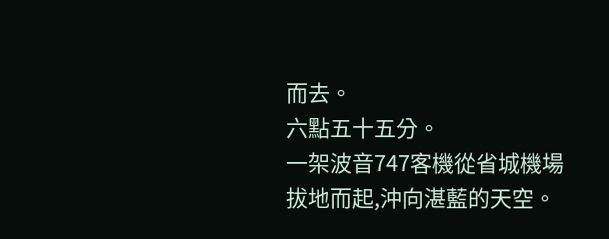而去。
六點五十五分。
一架波音747客機從省城機場拔地而起,沖向湛藍的天空。